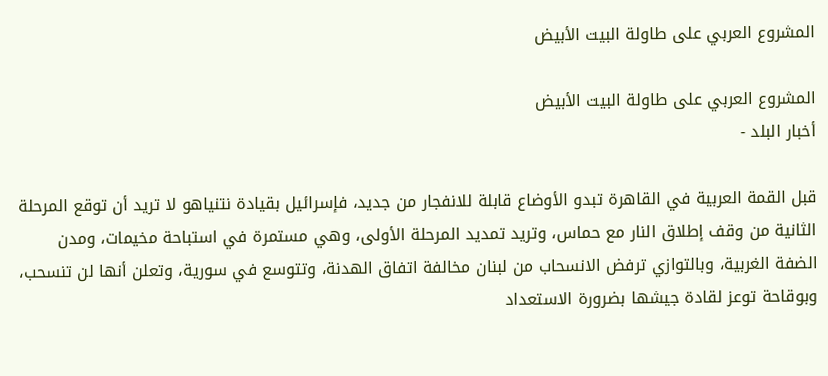المشروع العربي على طاولة البيت الأبيض

المشروع العربي على طاولة البيت الأبيض
أخبار البلد -

قبل القمة العربية في القاهرة تبدو الأوضاع قابلة للانفجار من جديد، فإسرائيل بقيادة نتنياهو لا تريد أن توقع المرحلة الثانية من وقف إطلاق النار مع حماس، وتريد تمديد المرحلة الأولى، وهي مستمرة في استباحة مخيمات، ومدن الضفة الغربية، وبالتوازي ترفض الانسحاب من لبنان مخالفة اتفاق الهدنة، وتتوسع في سورية، وتعلن أنها لن تنسحب، وبوقاحة توعز لقادة جيشها بضرورة الاستعداد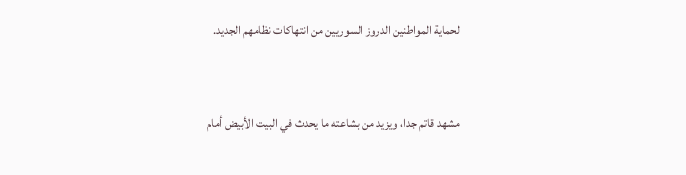لحماية المواطنين الدروز السوريين من انتهاكات نظامهم الجديد.


مشهد قاتم جدا، ويزيد من بشاعته ما يحدث في البيت الأبيض أمام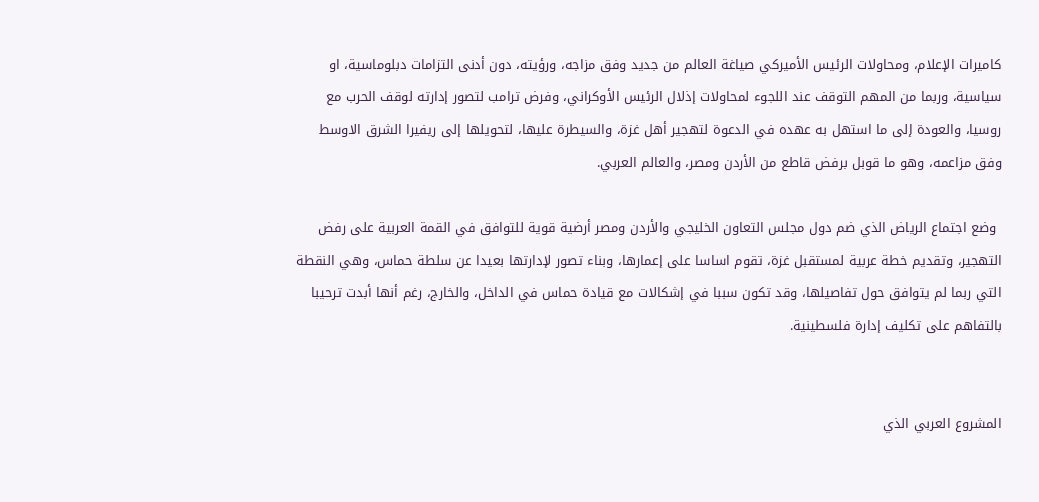كاميرات الإعلام، ومحاولات الرئيس الأميركي صياغة العالم من جديد وفق مزاجه، ورؤيته، دون أدنى التزامات دبلوماسية، او سياسية، وربما من المهم التوقف عند اللجوء لمحاولات إذلال الرئيس الأوكراني، وفرض ترامب لتصور إدارته لوقف الحرب مع روسيا، والعودة إلى ما استهل به عهده في الدعوة لتهجير أهل غزة، والسيطرة عليها، لتحويلها إلى ريفيرا الشرق الاوسط وفق مزاعمه، وهو ما قوبل برفض قاطع من الأردن ومصر، والعالم العربي.

 وضع اجتماع الرياض الذي ضم دول مجلس التعاون الخليجي والأردن ومصر أرضية قوية للتوافق في القمة العربية على رفض التهجير، وتقديم خطة عربية لمستقبل غزة، تقوم اساسا على إعمارها، وبناء تصور لإدارتها بعيدا عن سلطة حماس، وهي النقطة التي ربما لم يتوافق حول تفاصيلها، وقد تكون سببا في إشكالات مع قيادة حماس في الداخل، والخارج، رغم أنها أبدت ترحيبا بالتفاهم على تكليف إدارة فلسطينية.


المشروع العربي الذي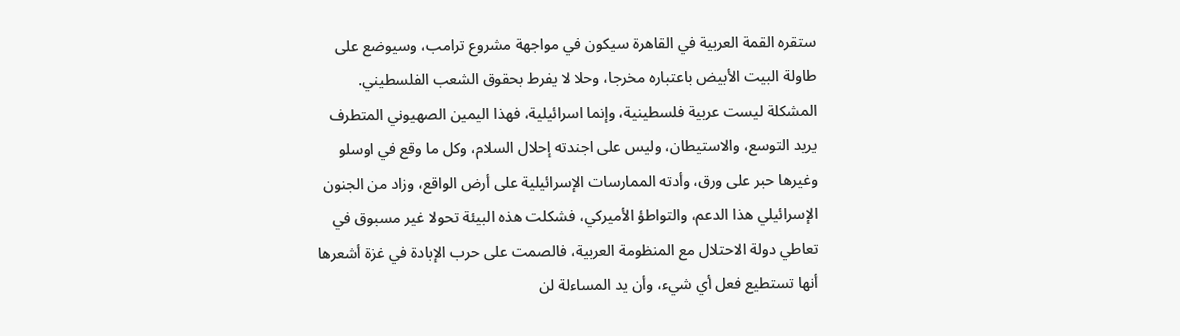ستقره القمة العربية في القاهرة سيكون في مواجهة مشروع ترامب، وسيوضع على طاولة البيت الأبيض باعتباره مخرجا، وحلا لا يفرط بحقوق الشعب الفلسطيني.
المشكلة ليست عربية فلسطينية، وإنما اسرائيلية، فهذا اليمين الصهيوني المتطرف يريد التوسع، والاستيطان، وليس على اجندته إحلال السلام، وكل ما وقع في اوسلو وغيرها حبر على ورق، وأدته الممارسات الإسرائيلية على أرض الواقع، وزاد من الجنون الإسرائيلي هذا الدعم، والتواطؤ الأميركي، فشكلت هذه البيئة تحولا غير مسبوق في تعاطي دولة الاحتلال مع المنظومة العربية، فالصمت على حرب الإبادة في غزة أشعرها أنها تستطيع فعل أي شيء، وأن يد المساءلة لن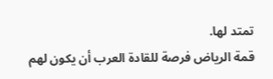تمتد لها.
قمة الرياض فرصة للقادة العرب أن يكون لهم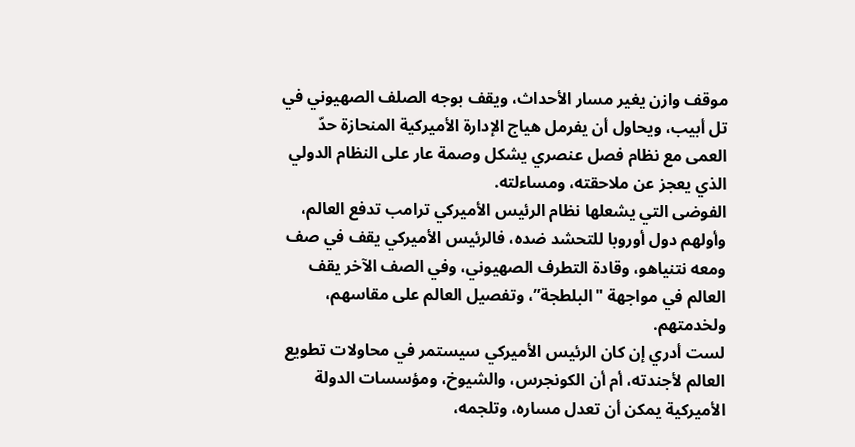موقف وازن يغير مسار الأحداث، ويقف بوجه الصلف الصهيوني في تل أبيب، ويحاول أن يفرمل هياج الإدارة الأميركية المنحازة حدّ العمى مع نظام فصل عنصري يشكل وصمة عار على النظام الدولي الذي يعجز عن ملاحقته، ومساءلته.
الفوضى التي يشعلها نظام الرئيس الأميركي ترامب تدفع العالم، وأولهم دول أوروبا للتحشد ضده، فالرئيس الأميركي يقف في صف ومعه نتنياهو، وقادة التطرف الصهيوني، وفي الصف الآخر يقف العالم في مواجهة "البلطجة”، وتفصيل العالم على مقاسهم، ولخدمتهم.
لست أدري إن كان الرئيس الأميركي سيستمر في محاولات تطويع العالم لأجندته، أم أن الكونجرس، والشيوخ، ومؤسسات الدولة الأميركية يمكن أن تعدل مساره، وتلجمه،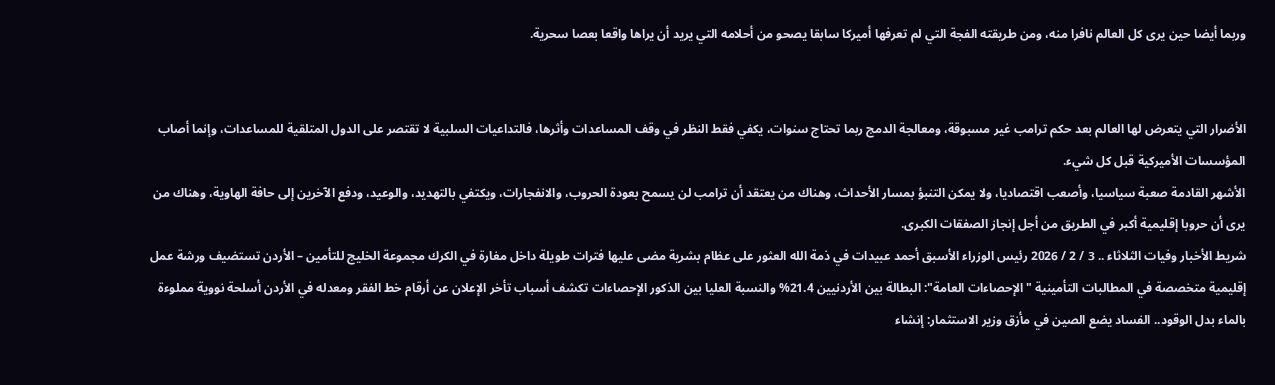وربما أيضا حين يرى كل العالم نافرا منه، ومن طريقته الفجة التي لم تعرفها أميركا سابقا يصحو من أحلامه التي يريد أن يراها واقعا بعصا سحرية.


الأضرار التي يتعرض لها العالم بعد حكم ترامب غير مسبوقة، ومعالجة الدمج ربما تحتاج سنوات، يكفي فقط النظر في وقف المساعدات وأثرها، فالتداعيات السلبية لا تقتصر على الدول المتلقية للمساعدات، وإنما أصاب المؤسسات الأميركية قبل كل شيء.
الأشهر القادمة صعبة سياسيا، وأصعب اقتصاديا، ولا يمكن التنبؤ بمسار الأحداث، وهناك من يعتقد أن ترامب لن يسمح بعودة الحروب، والانفجارات، ويكتفي بالتهديد، والوعيد، ودفع الآخرين إلى حافة الهاوية، وهناك من يرى أن حروبا إقليمية أكبر في الطريق من أجل إنجاز الصفقات الكبرى.
شريط الأخبار وفيات الثلاثاء .. 3 / 2 / 2026 رئيس الوزراء الأسبق أحمد عبيدات في ذمة الله العثور على عظام بشرية مضى عليها فترات طويلة داخل مغارة في الكرك مجموعة الخليج للتأمين – الأردن تستضيف ورشة عمل إقليمية متخصصة في المطالبات التأمينية "الإحصاءات العامة": البطالة بين الأردنيين 21.4% والنسبة العليا بين الذكور الإحصاءات تكشف أسباب تأخر الإعلان عن أرقام خط الفقر ومعدله في الأردن أسلحة نووية مملوءة بالماء بدل الوقود.. الفساد يضع الصين في مأزق وزير الاستثمار: إنشاء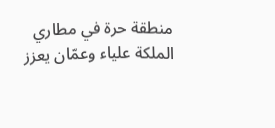منطقة حرة في مطاري الملكة علياء وعمّان يعزز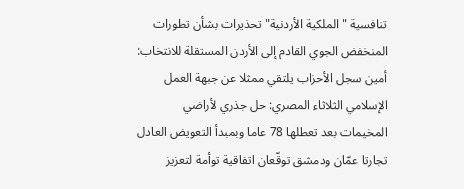تنافسية "الملكية الأردنية" تحذيرات بشأن تطورات المنخفض الجوي القادم إلى الأردن المستقلة للانتخاب: أمين سجل الأحزاب يلتقي ممثلا عن جبهة العمل الإسلامي الثلاثاء المصري: حل جذري لأراضي المخيمات بعد تعطلها 78 عاما وبمبدأ التعويض العادل تجارتا عمّان ودمشق توقّعان اتفاقية توأمة لتعزيز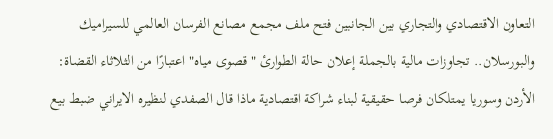التعاون الاقتصادي والتجاري بين الجانبين فتح ملف مجمع مصانع الفرسان العالمي للسيراميك والبورسلان.. تجاوزات مالية بالجملة إعلان حالة الطوارئ "قصوى مياه" اعتبارًا من الثلاثاء القضاة: الأردن وسوريا يمتلكان فرصا حقيقية لبناء شراكة اقتصادية ماذا قال الصفدي لنظيره الايراني ضبط بيع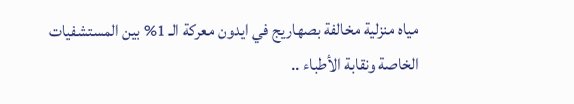مياه منزلية مخالفة بصهاريج في ايدون معركة الـ 1% بين المستشفيات الخاصة ونقابة الأطباء ..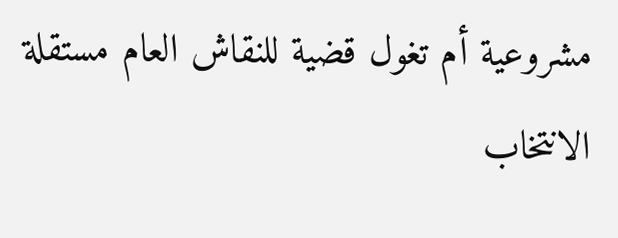مشروعية أم تغول قضية للنقاش العام مستقلة الانتخاب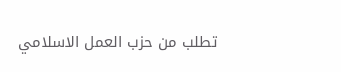تطلب من حزب العمل الاسلامي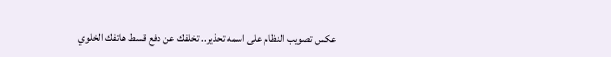عكس تصويب النظام على اسمه تحذير.. تخلفك عن دفع قسط هاتفك الخلوي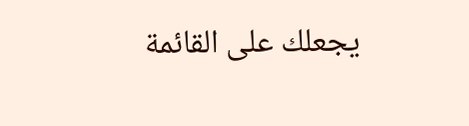يجعلك على القائمة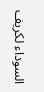السوداء لكريف